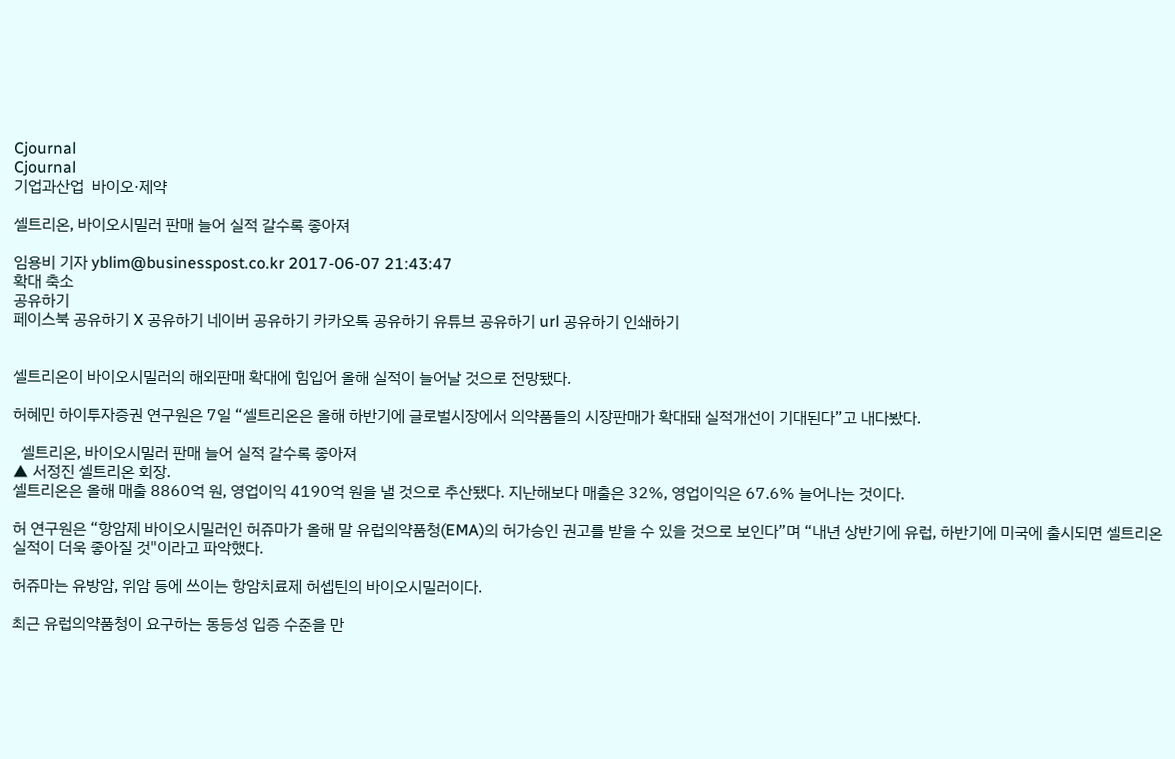Cjournal
Cjournal
기업과산업  바이오·제약

셀트리온, 바이오시밀러 판매 늘어 실적 갈수록 좋아져

임용비 기자 yblim@businesspost.co.kr 2017-06-07 21:43:47
확대 축소
공유하기
페이스북 공유하기 X 공유하기 네이버 공유하기 카카오톡 공유하기 유튜브 공유하기 url 공유하기 인쇄하기


셀트리온이 바이오시밀러의 해외판매 확대에 힘입어 올해 실적이 늘어날 것으로 전망됐다.

허혜민 하이투자증권 연구원은 7일 “셀트리온은 올해 하반기에 글로벌시장에서 의약품들의 시장판매가 확대돼 실적개선이 기대된다”고 내다봤다.

  셀트리온, 바이오시밀러 판매 늘어 실적 갈수록 좋아져
▲ 서정진 셀트리온 회장.
셀트리온은 올해 매출 8860억 원, 영업이익 4190억 원을 낼 것으로 추산됐다. 지난해보다 매출은 32%, 영업이익은 67.6% 늘어나는 것이다.

허 연구원은 “항암제 바이오시밀러인 허쥬마가 올해 말 유럽의약품청(EMA)의 허가승인 권고를 받을 수 있을 것으로 보인다”며 “내년 상반기에 유럽, 하반기에 미국에 출시되면 셀트리온 실적이 더욱 좋아질 것"이라고 파악했다.

허쥬마는 유방암, 위암 등에 쓰이는 항암치료제 허셉틴의 바이오시밀러이다.

최근 유럽의약품청이 요구하는 동등성 입증 수준을 만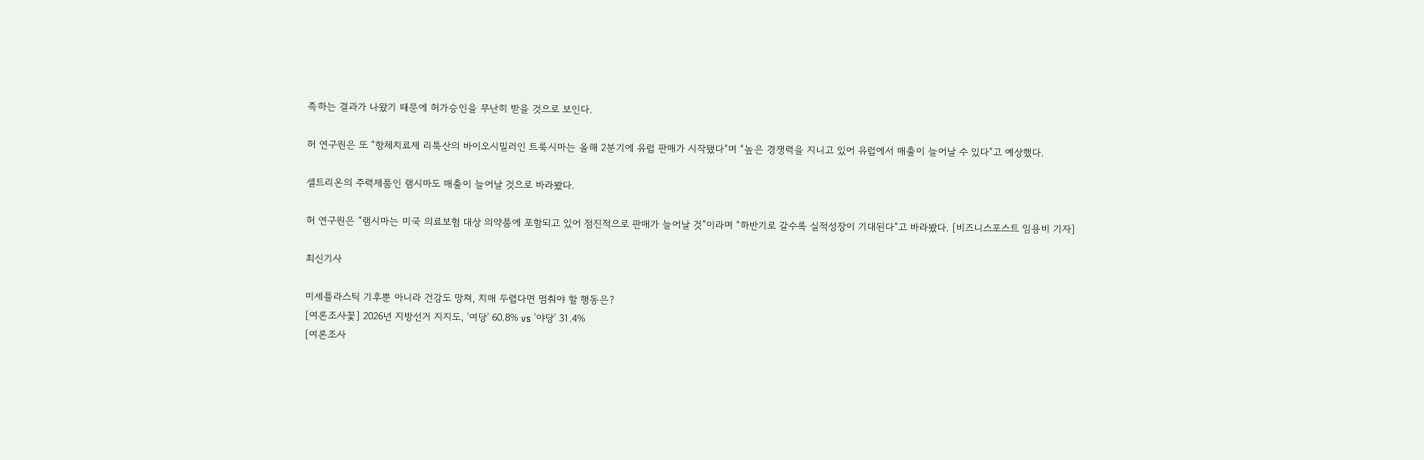족하는 결과가 나왔기 때문에 허가승인을 무난히 받을 것으로 보인다.

허 연구원은 또 “항체치료제 리툭산의 바이오시밀러인 트룩시마는 올해 2분기에 유럽 판매가 시작됐다”며 “높은 경쟁력을 지니고 있어 유럽에서 매출이 늘어날 수 있다”고 예상했다.

셀트리온의 주력제품인 램시마도 매출이 늘어날 것으로 바라봤다.

허 연구원은 “램시마는 미국 의료보험 대상 의약품에 포함되고 있어 점진적으로 판매가 늘어날 것”이라며 “하반기로 갈수록 실적성장이 기대된다”고 바라봤다. [비즈니스포스트 임용비 기자]

최신기사

미세플라스틱 기후뿐 아니라 건강도 망쳐, 치매 두렵다면 멈춰야 할 행동은?
[여론조사꽃] 2026년 지방선거 지지도, '여당' 60.8% vs '야당' 31.4%
[여론조사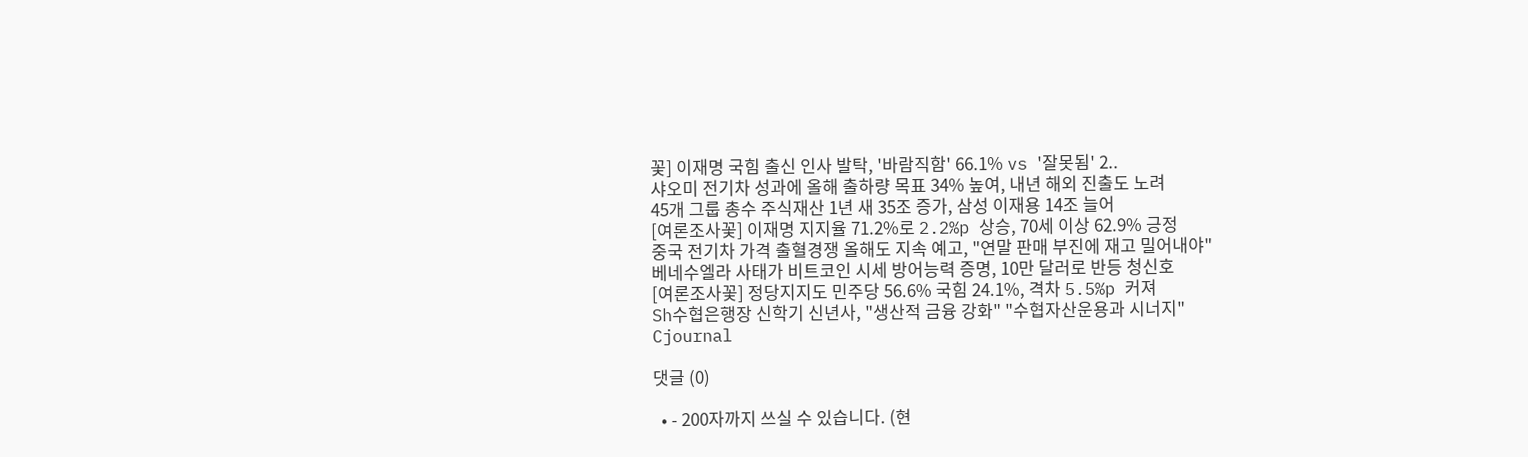꽃] 이재명 국힘 출신 인사 발탁, '바람직함' 66.1% vs '잘못됨' 2..
샤오미 전기차 성과에 올해 출하량 목표 34% 높여, 내년 해외 진출도 노려
45개 그룹 총수 주식재산 1년 새 35조 증가, 삼성 이재용 14조 늘어
[여론조사꽃] 이재명 지지율 71.2%로 2.2%p 상승, 70세 이상 62.9% 긍정
중국 전기차 가격 출혈경쟁 올해도 지속 예고, "연말 판매 부진에 재고 밀어내야"
베네수엘라 사태가 비트코인 시세 방어능력 증명, 10만 달러로 반등 청신호
[여론조사꽃] 정당지지도 민주당 56.6% 국힘 24.1%, 격차 5.5%p 커져
Sh수협은행장 신학기 신년사, "생산적 금융 강화" "수협자산운용과 시너지"
Cjournal

댓글 (0)

  • - 200자까지 쓰실 수 있습니다. (현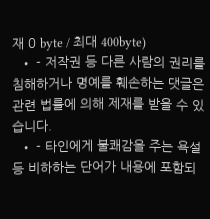재 0 byte / 최대 400byte)
  • - 저작권 등 다른 사람의 권리를 침해하거나 명예를 훼손하는 댓글은 관련 법률에 의해 제재를 받을 수 있습니다.
  • - 타인에게 불쾌감을 주는 욕설 등 비하하는 단어가 내용에 포함되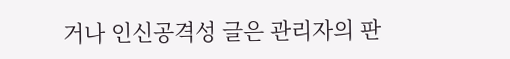거나 인신공격성 글은 관리자의 판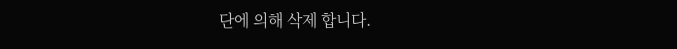단에 의해 삭제 합니다.